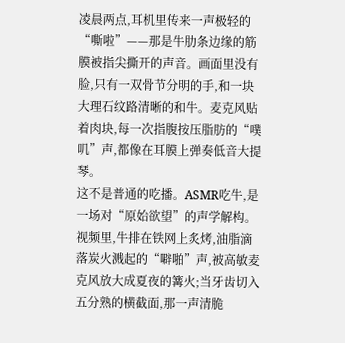凌晨两点,耳机里传来一声极轻的“嘶啦”——那是牛肋条边缘的筋膜被指尖撕开的声音。画面里没有脸,只有一双骨节分明的手,和一块大理石纹路清晰的和牛。麦克风贴着肉块,每一次指腹按压脂肪的“噗叽”声,都像在耳膜上弹奏低音大提琴。
这不是普通的吃播。ASMR吃牛,是一场对“原始欲望”的声学解构。视频里,牛排在铁网上炙烤,油脂滴落炭火溅起的“噼啪”声,被高敏麦克风放大成夏夜的篝火;当牙齿切入五分熟的横截面,那一声清脆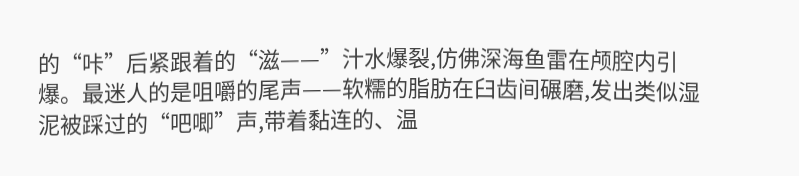的“咔”后紧跟着的“滋——”汁水爆裂,仿佛深海鱼雷在颅腔内引爆。最迷人的是咀嚼的尾声——软糯的脂肪在臼齿间碾磨,发出类似湿泥被踩过的“吧唧”声,带着黏连的、温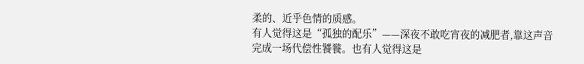柔的、近乎色情的质感。
有人觉得这是“孤独的配乐”——深夜不敢吃宵夜的减肥者,靠这声音完成一场代偿性饕餮。也有人觉得这是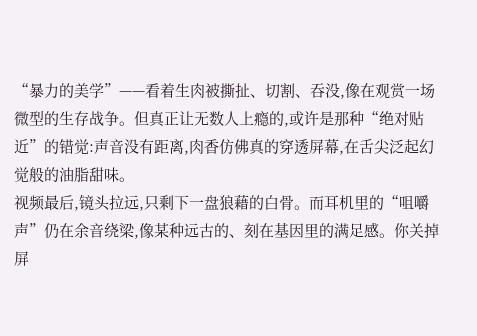“暴力的美学”——看着生肉被撕扯、切割、吞没,像在观赏一场微型的生存战争。但真正让无数人上瘾的,或许是那种“绝对贴近”的错觉:声音没有距离,肉香仿佛真的穿透屏幕,在舌尖泛起幻觉般的油脂甜味。
视频最后,镜头拉远,只剩下一盘狼藉的白骨。而耳机里的“咀嚼声”仍在余音绕梁,像某种远古的、刻在基因里的满足感。你关掉屏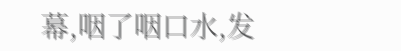幕,咽了咽口水,发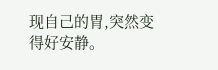现自己的胃,突然变得好安静。